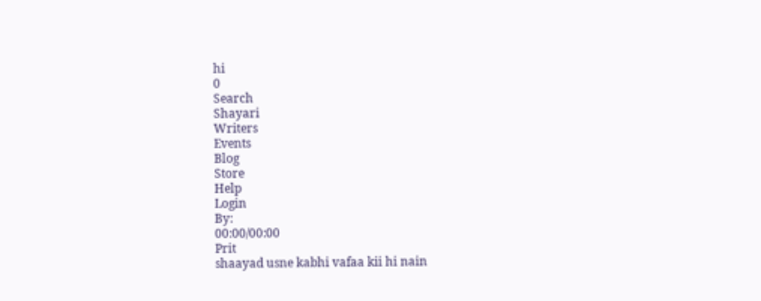hi
0
Search
Shayari
Writers
Events
Blog
Store
Help
Login
By:
00:00/00:00
Prit
shaayad usne kabhi vafaa kii hi nain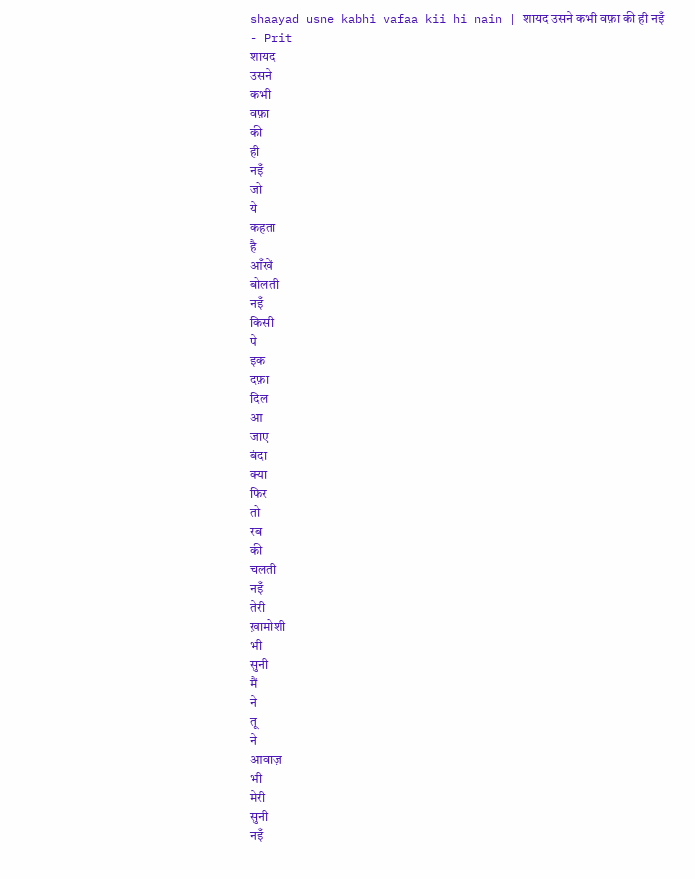shaayad usne kabhi vafaa kii hi nain | शायद उसने कभी वफ़ा की ही नइँ
- Prit
शायद
उसने
कभी
वफ़ा
की
ही
नइँ
जो
ये
कहता
है
आँखें
बोलती
नइँ
किसी
पे
इक
दफ़ा
दिल
आ
जाए
बंदा
क्या
फिर
तो
रब
की
चलती
नइँ
तेरी
ख़ामोशी
भी
सुनी
मैं
ने
तू
ने
आवाज़
भी
मेरी
सुनी
नइँ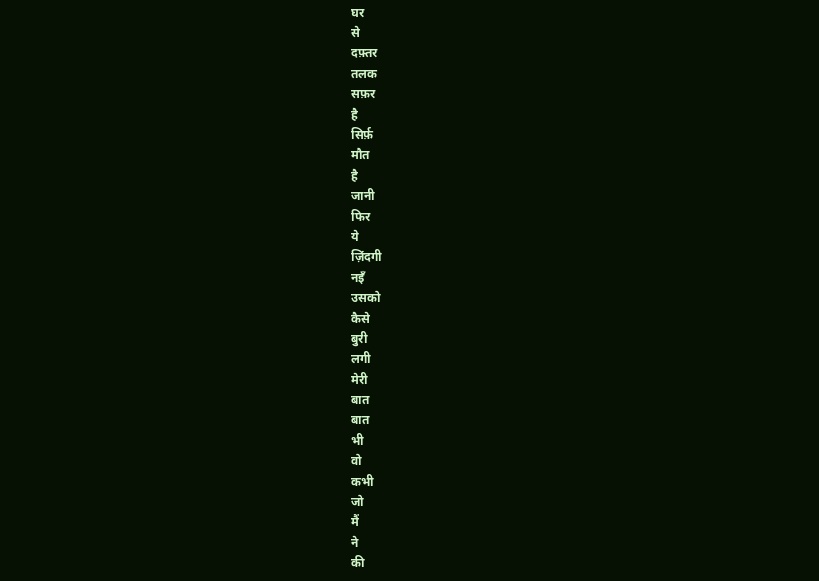घर
से
दफ़्तर
तलक
सफ़र
है
सिर्फ़
मौत
है
जानी
फिर
ये
ज़िंदगी
नइँ
उसको
कैसे
बुरी
लगी
मेरी
बात
बात
भी
वो
कभी
जो
मैं
ने
की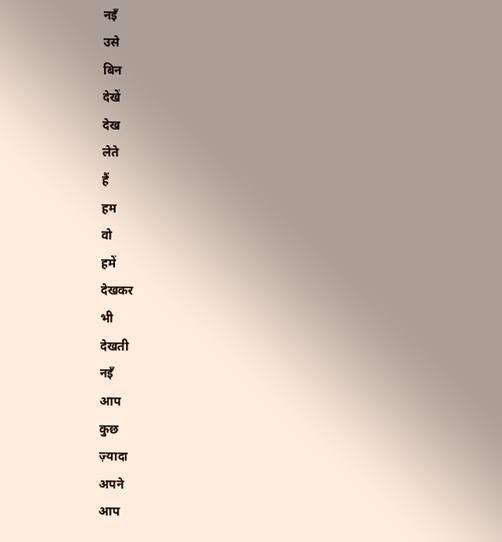नइँ
उसे
बिन
देखें
देख
लेते
हैं
हम
वो
हमें
देखकर
भी
देखती
नइँ
आप
कुछ
ज़्यादा
अपने
आप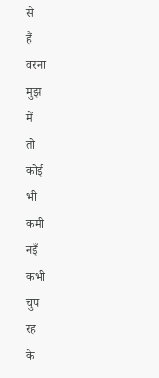से
हैं
वरना
मुझ
में
तो
कोई
भी
कमी
नइँ
कभी
चुप
रह
के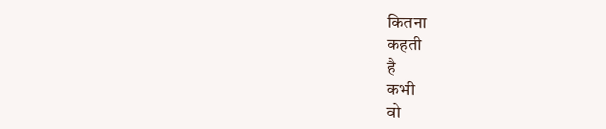कितना
कहती
है
कभी
वो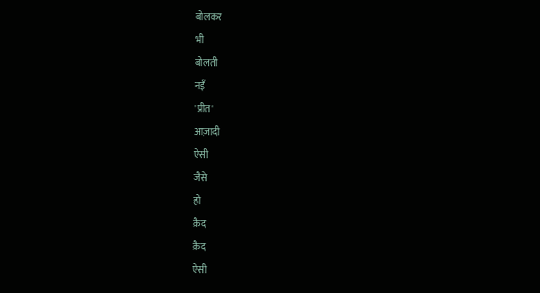बोलकर
भी
बोलती
नइँ
'प्रीत'
आज़ादी
ऐसी
जैसे
हो
क़ैद
क़ैद
ऐसी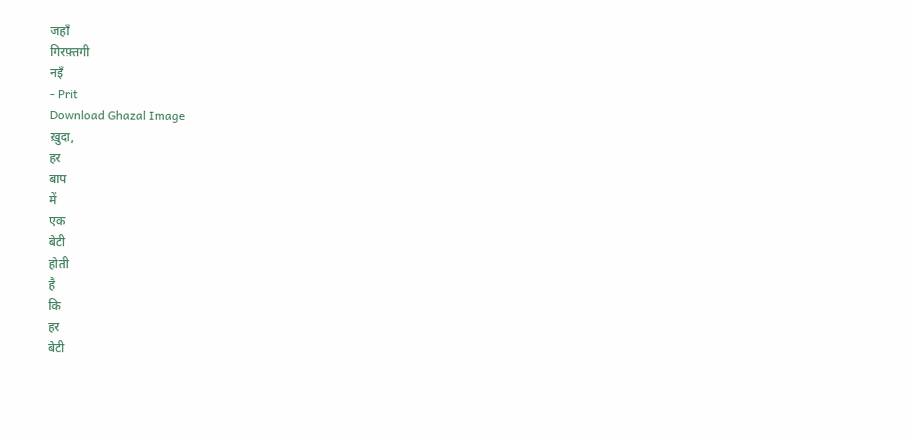जहाँ
गिरफ़्तगी
नइँ
- Prit
Download Ghazal Image
ख़ुदा,
हर
बाप
में
एक
बेटी
होती
है
कि
हर
बेटी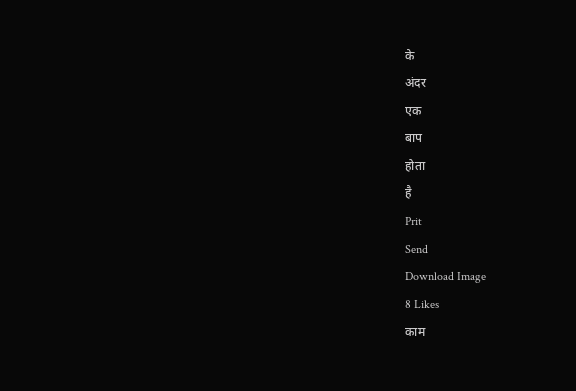के
अंदर
एक
बाप
होता
है
Prit
Send
Download Image
8 Likes
काम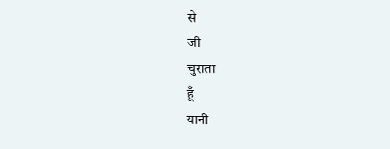से
जी
चुराता
हूँ
यानी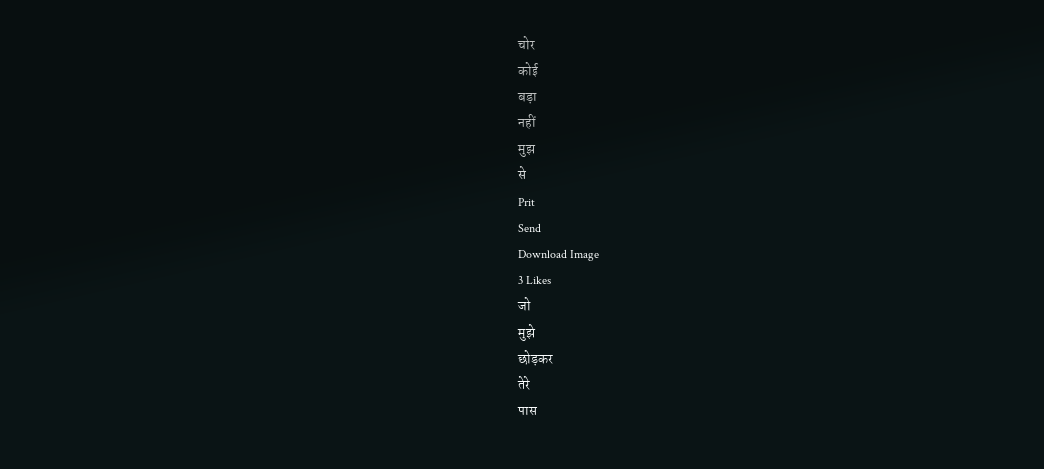चोर
कोई
बड़ा
नहीं
मुझ
से
Prit
Send
Download Image
3 Likes
जो
मुझे
छोड़कर
तेरे
पास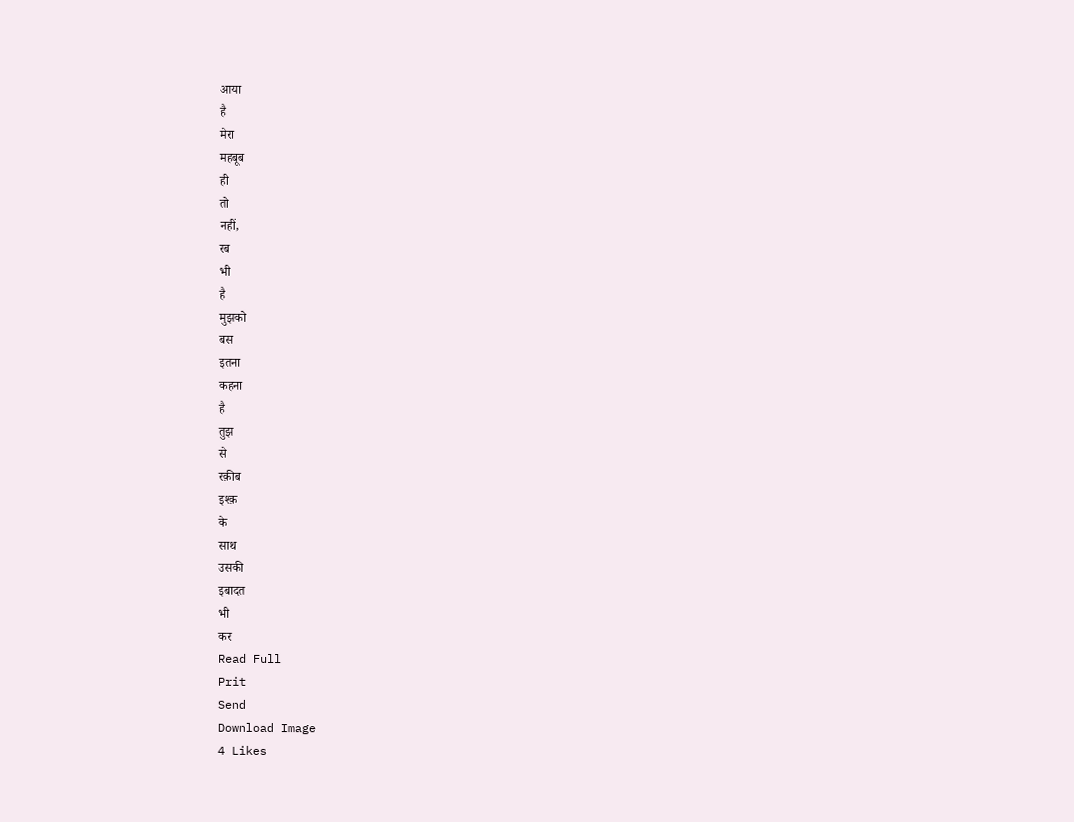आया
है
मेरा
महबूब
ही
तो
नहीं,
रब
भी
है
मुझको
बस
इतना
कहना
है
तुझ
से
रक़ीब
इश्क़
के
साथ
उसकी
इबादत
भी
कर
Read Full
Prit
Send
Download Image
4 Likes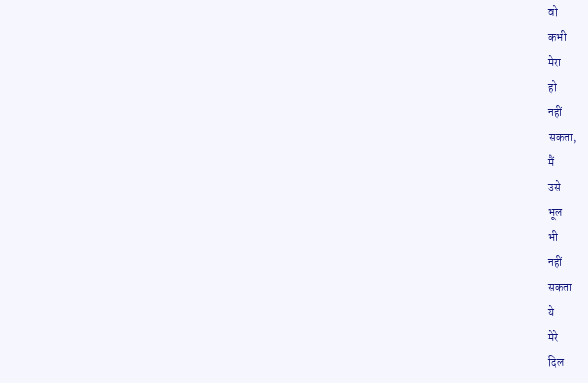वो
कभी
मेरा
हो
नहीं
सकता,
मैं
उसे
भूल
भी
नहीं
सकता
ये
मेरे
दिल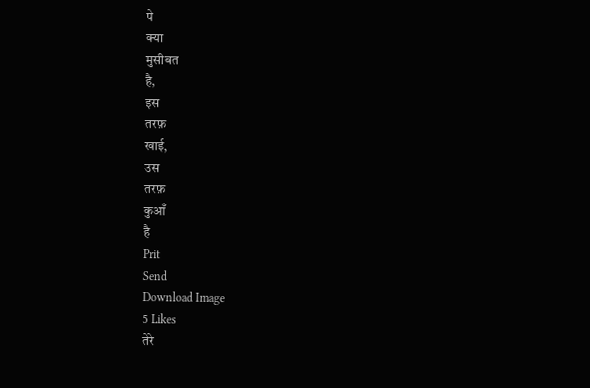पे
क्या
मुसीबत
है,
इस
तरफ़
खाई,
उस
तरफ़
कुआँ
है
Prit
Send
Download Image
5 Likes
तेरे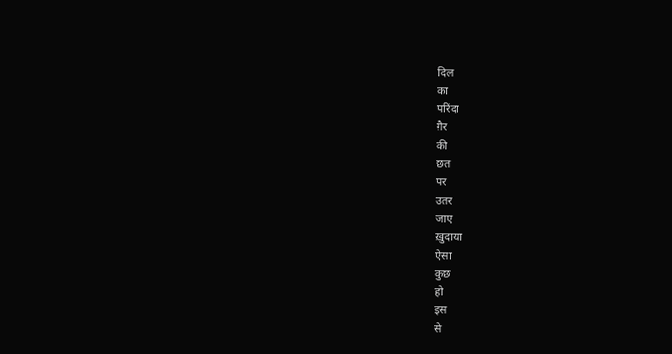दिल
का
परिंदा
ग़ैर
की
छत
पर
उतर
जाए
ख़ुदाया
ऐसा
कुछ
हो
इस
से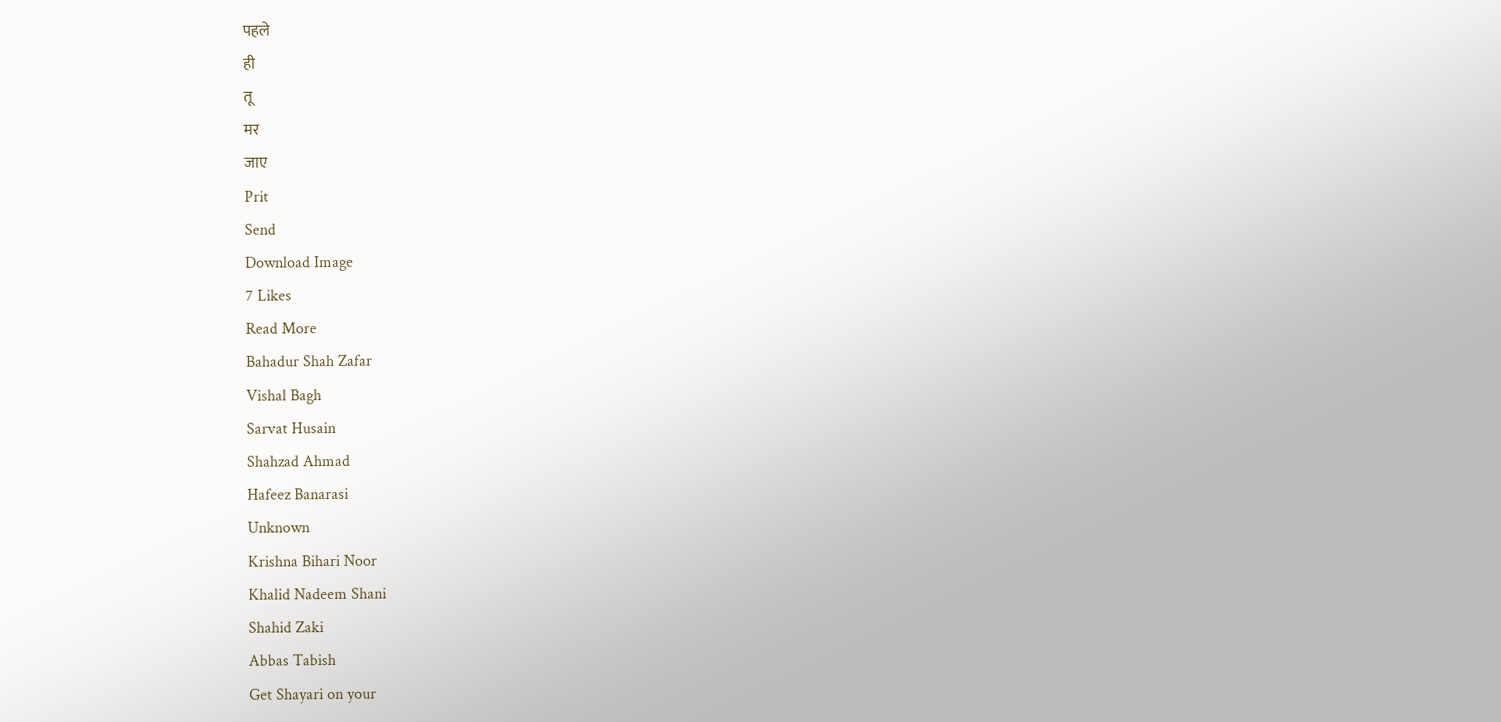पहले
ही
तू
मर
जाए
Prit
Send
Download Image
7 Likes
Read More
Bahadur Shah Zafar
Vishal Bagh
Sarvat Husain
Shahzad Ahmad
Hafeez Banarasi
Unknown
Krishna Bihari Noor
Khalid Nadeem Shani
Shahid Zaki
Abbas Tabish
Get Shayari on your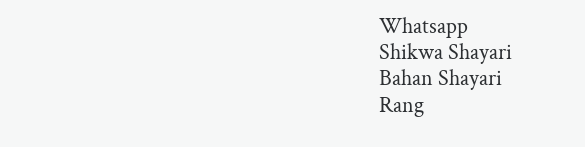Whatsapp
Shikwa Shayari
Bahan Shayari
Rang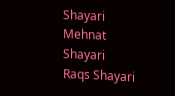Shayari
Mehnat Shayari
Raqs Shayari